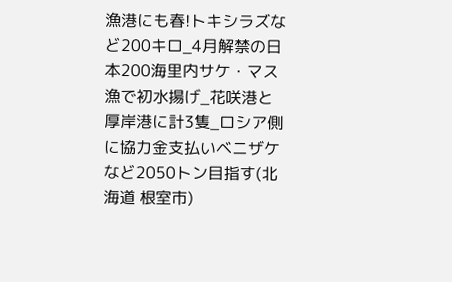漁港にも春!トキシラズなど200キロ_4月解禁の日本200海里内サケ・マス漁で初水揚げ_花咲港と厚岸港に計3隻_ロシア側に協力金支払いベニザケなど2050トン目指す(北海道 根室市)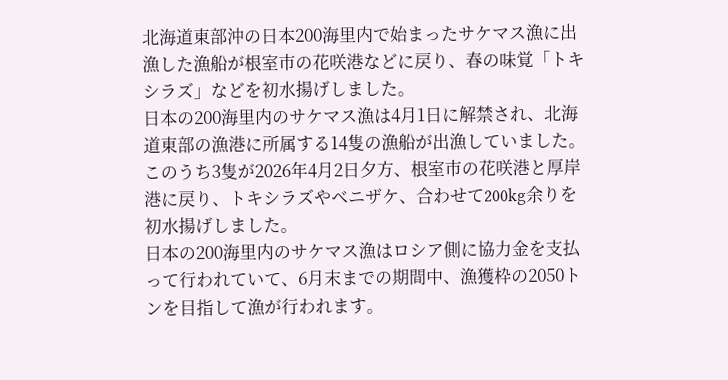北海道東部沖の日本200海里内で始まったサケマス漁に出漁した漁船が根室市の花咲港などに戻り、春の味覚「トキシラズ」などを初水揚げしました。
日本の200海里内のサケマス漁は4月1日に解禁され、北海道東部の漁港に所属する14隻の漁船が出漁していました。
このうち3隻が2026年4月2日夕方、根室市の花咲港と厚岸港に戻り、トキシラズやベニザケ、合わせて200kg余りを初水揚げしました。
日本の200海里内のサケマス漁はロシア側に協力金を支払って行われていて、6月末までの期間中、漁獲枠の2050トンを目指して漁が行われます。